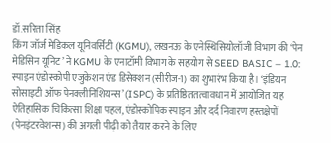डॉ.सरिता सिंह
किंग जॉर्ज मेडिकल यूनिवर्सिटी (KGMU), लखनऊ के एनेस्थिसियोलॉजी विभाग की ‘पेन मेडिसिन यूनिट’ ने KGMU के एनाटॉमी विभाग के सहयोग से SEED BASIC – 1.0: स्पाइन एंडोस्कोपी एजुकेशन एंड डिसेक्शन (सीरीज-1) का शुभारंभ किया है। ‘इंडियन सोसाइटी ऑफ पेनक्लीनिशियन्स’ (ISPC) के प्रतिष्ठिततत्वावधान में आयोजित यह ऐतिहासिक चिकित्सा शिक्षा पहल, एंडोस्कोपिक स्पाइन और दर्द निवारण हस्तक्षेपों (पेनइंटरवेशन्स) की अगली पीढ़ी को तैयार करने के लिए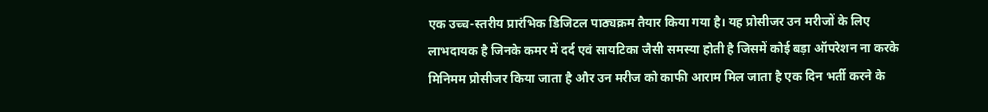एक उच्च-स्तरीय प्रारंभिक डिजिटल पाठ्यक्रम तैयार किया गया है। यह प्रोसीजर उन मरीजों के लिए लाभदायक है जिनके कमर में दर्द एवं सायटिका जैसी समस्या होती है जिसमें कोई बड़ा ऑपरेशन ना करके मिनिमम प्रोसीजर किया जाता है और उन मरीज को काफी आराम मिल जाता है एक दिन भर्ती करने के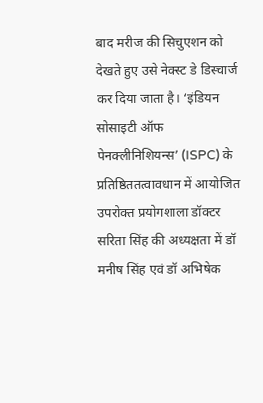बाद मरीज की सिचुएशन को देखते हुए उसे नेक्स्ट डे डिस्चार्ज कर दिया जाता है। ‘इंडियन सोसाइटी ऑफ पेनक्लीनिशियन्स’ (ISPC) के प्रतिष्ठिततत्वावधान में आयोजित उपरोक्त प्रयोगशाला डॉक्टर सरिता सिंह की अध्यक्षता में डॉ मनीष सिंह एवं डॉ अभिषेक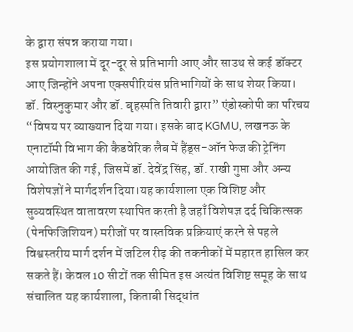के द्वारा संपन्न कराया गया।
इस प्रयोगशाला में दूर-दूर से प्रतिभागी आए और साउथ से कई डॉक्टर आए जिन्होंने अपना एक्सपीरियंस प्रतिभागियों के साथ शेयर किया। डॉ. विस्नुकुमार और डॉ. बृहस्पति तिवारी द्वारा” एंडोस्कोपी का परिचय “विषय पर व्याख्यान दिया गया। इसके बाद KGMU, लखनऊ के एनाटॉमी विभाग की कैडवेरिक लैब में हैंड्स-ऑन फेज की ट्रेनिंग आयोजित की गई, जिसमें डॉ. देवेंद्र सिंह, डॉ. राखी गुप्ता और अन्य विशेषज्ञों ने मार्गदर्शन दिया।यह कार्यशाला एक विशिष्ट और सुव्यवस्थित वातावरण स्थापित करती है जहाँ विशेषज्ञ दर्द चिकित्सक (पेनफिजिशियन) मरीजों पर वास्तविक प्रक्रियाएं करने से पहले विश्वस्तरीय मार्ग दर्शन में जटिल रीढ़ की तकनीकों में महारत हासिल कर सकते हैं। केवल 10 सीटों तक सीमित इस अत्यंत विशिष्ट समूह के साथ संचालित यह कार्यशाला, किताबी सिद्धांत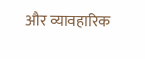और व्यावहारिक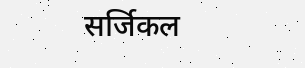सर्जिकल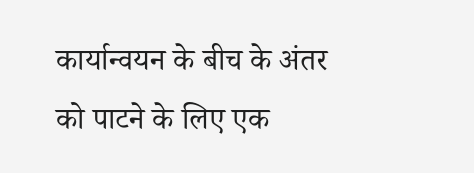कार्यान्वयन के बीच के अंतर को पाटने के लिए एक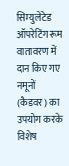सिम्युलेटेड ऑपरेटिंग रूम वातावरण में दान किए गए नमूनों (कैडवर) का उपयोग करके विशेष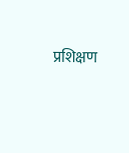प्रशिक्षण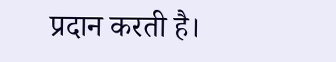प्रदान करती है।